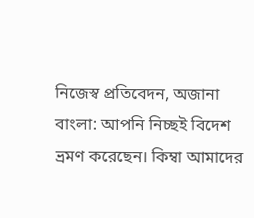নিজেস্ব প্রতিবেদন, অজানা বাংলা: আপনি নিচ্ছই বিদেশ ভ্রমণ করেছেন। কিম্বা আমাদের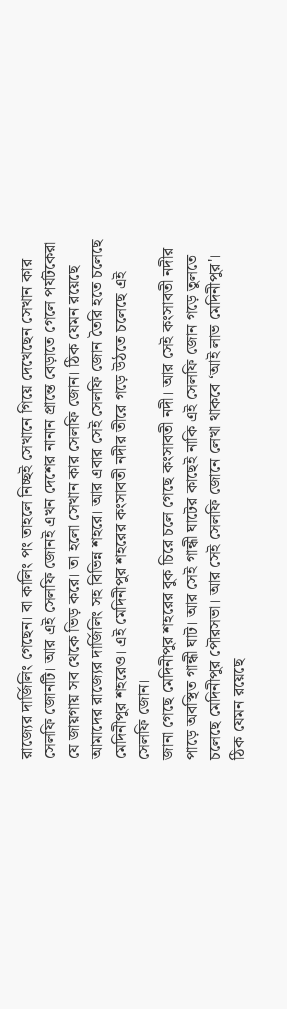রাজ্যের দার্জিলিং গেছেন। বা কালিং পং তাহলে নিচ্ছই সেখানে গিয়ে দেখেছেন সেখান কার সেলফি জোনটি। আর এই সেলফি জোনই এখন দেশের নানান প্রান্তে বেড়াতে গেলে পর্যটকেরা যে জায়গায় সব থেকে ভিড় করে। তা হলো সেখান কার সেলফি জোন। ঠিক যেমন রয়েছে আমাদের রাজ্যের দার্জিলিং সহ বিভিন্ন শহরে। আর এবার সেই সেলফি জোন তৈরি হতে চলেছে মেদিনীপুর শহরেও। এই মেদিনীপুর শহরের কংসাবতী নদীর তীরে গড়ে উঠতে চলেছে এই সেলফি জোন।
জানা গেছে মেদিনীপুর শহরের বুক চিরে চলে গেছে কংসাবতী নদী। আর সেই কংসাবতী নদীর পাড়ে অবস্থিত গান্ধী ঘাট। আর সেই গান্ধী ঘাটের কাছেই নাকি এই সেলফি জোন গড়ে তুলতে চলেছে মেদিনীপুর পৌরসভা। আর সেই সেলফি জোনে লেখা থাকবে ‘আই লাভ মেদিনীপুর'। ঠিক যেমন রয়েছে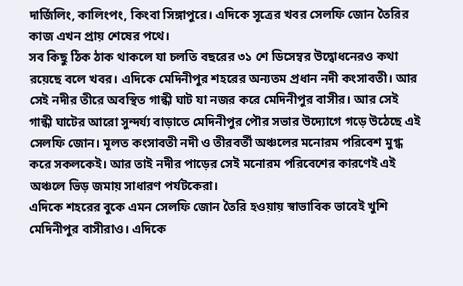দার্জিলিং, কালিংপং, কিংবা সিঙ্গাপুরে। এদিকে সূত্রের খবর সেলফি জোন তৈরির কাজ এখন প্রায় শেষের পথে।
সব কিছু ঠিক ঠাক থাকলে যা চলতি বছরের ৩১ শে ডিসেম্বর উদ্বোধনেরও কথা রয়েছে বলে খবর। এদিকে মেদিনীপুর শহরের অন্যতম প্রধান নদী কংসাবতী। আর সেই নদীর তীরে অবস্থিত গান্ধী ঘাট যা নজর করে মেদিনীপুর বাসীর। আর সেই গান্ধী ঘাটের আরো সুন্দর্য্য বাড়াতে মেদিনীপুর পৌর সভার উদ্যোগে গড়ে উঠেছে এই সেলফি জোন। মূলত কংসাবতী নদী ও তীরবর্তী অঞ্চলের মনোরম পরিবেশ মুগ্ধ করে সকলকেই। আর তাই নদীর পাড়ের সেই মনোরম পরিবেশের কারণেই এই অঞ্চলে ভিড় জমায় সাধারণ পর্যটকেরা।
এদিকে শহরের বুকে এমন সেলফি জোন তৈরি হওয়ায় স্বাভাবিক ভাবেই খুশি মেদিনীপুর বাসীরাও। এদিকে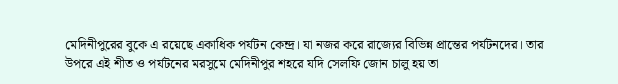মেদিনীপুরের বুকে এ রয়েছে একাধিক পর্যটন কেন্দ্র। যা নজর করে রাজ্যের বিভিন্ন প্রান্তের পর্যটনদের। তার উপরে এই শীত ও পর্যটনের মরসুমে মেদিনীপুর শহরে যদি সেলফি জোন চালু হয় তা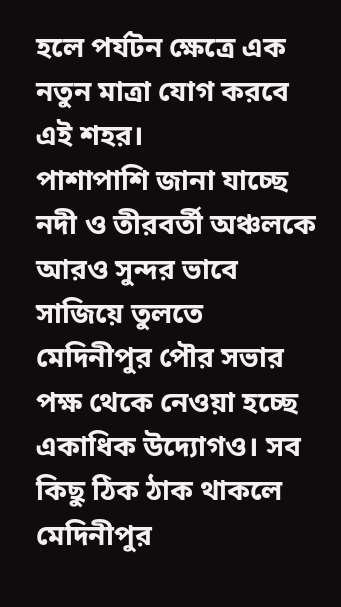হলে পর্যটন ক্ষেত্রে এক নতুন মাত্রা যোগ করবে এই শহর।
পাশাপাশি জানা যাচ্ছে নদী ও তীরবর্তী অঞ্চলকে আরও সুন্দর ভাবে সাজিয়ে তুলতে মেদিনীপুর পৌর সভার পক্ষ থেকে নেওয়া হচ্ছে একাধিক উদ্যোগও। সব কিছু ঠিক ঠাক থাকলে মেদিনীপুর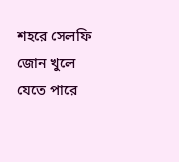শহরে সেলফি জোন খুলে যেতে পারে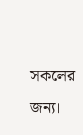সকলের জন্য।